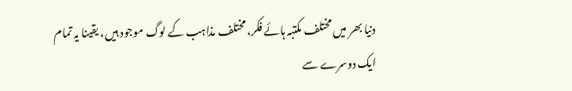دنیا بھر میں مختلف مکتبہ ہائے فکر، مختلف مذاہب کے لوگ موجود ہیں، یقینا یہ تمام ایک دوسرے سے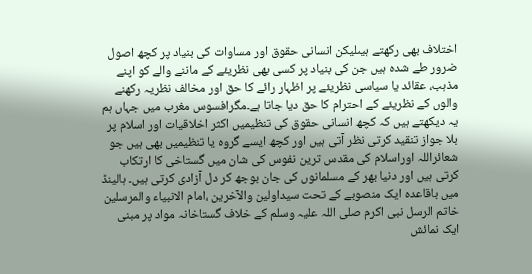اختلاف بھی رکھتے ہیںلیکن انسانی حقوق اور مساوات کی بنیاد پر کچھ اصول ضرور طے شدہ ہیں جن کی بنیاد پر کسی بھی نظریئے کے ماننے والے کو اپنے مذہب، عقائد یا سیاسی نظریئے پر اظہار رائے کا حق اور مخالف نظریہ رکھنے والوں کے نظریئے کے احترام کا حق دیا جاتا ہے۔مگرافسوس مغرب میں جہاں ہم یہ دیکھتے ہیں کہ کچھ انسانی حقوق کی تنظیمیں اکثر اخلاقیات اور اسلام پر بلا جواز تنقید کرتی نظر آتی ہیں اور کچھ ایسے گروہ یا تنظیمیں بھی ہیں جو شعائراللہ اوراسلام کی مقدس ترین نفوس کی شان میں گستاخی کا ارتکاب کرتی ہیں اور دنیا بھر کے مسلمانوں کی جان بوجھ کر دل آزادی کرتی ہیں۔ ہالینڈ میں باقاعدہ ایک منصوبے کے تحت سیداولین والآخرین ،امام الانبیاء والمرسلین خاتم الرسل نبی اکرم صلی اللہ علیہ وسلم کے خلاف گستاخانہ مواد پر مبنی ایک نمائش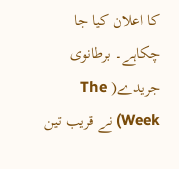کا اعلان کیا جا چکاہے۔ برطانوی جریدے( The Week) نے قریب تین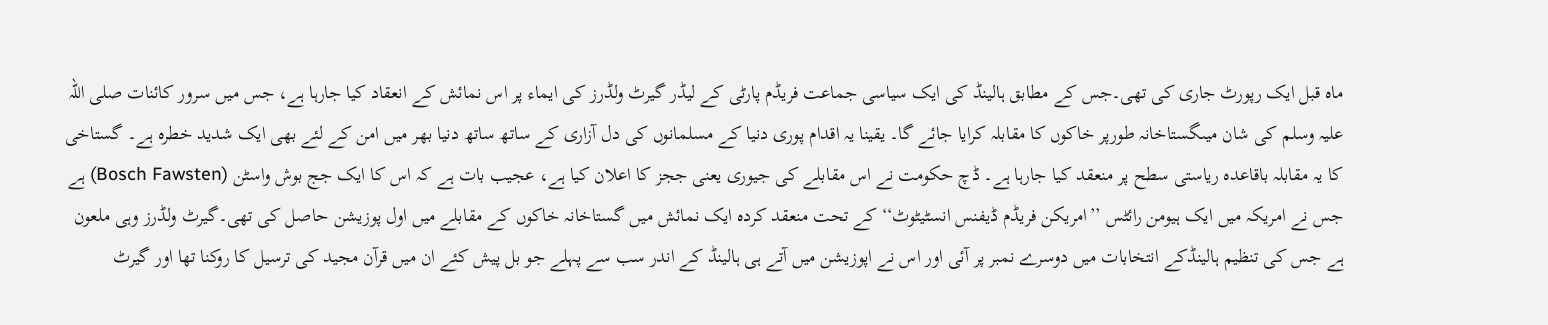ماہ قبل ایک رپورٹ جاری کی تھی۔جس کے مطابق ہالینڈ کی ایک سیاسی جماعت فریڈم پارٹی کے لیڈر گیرٹ ولڈرز کی ایماء پر اس نمائش کے انعقاد کیا جارہا ہے، جس میں سرور کائنات صلی اللہ علیہ وسلم کی شان میںگستاخانہ طورپر خاکوں کا مقابلہ کرایا جائے گا۔ یقینا یہ اقدام پوری دنیا کے مسلمانوں کی دل آزاری کے ساتھ ساتھ دنیا بھر میں امن کے لئے بھی ایک شدید خطرہ ہے۔ گستاخی کا یہ مقابلہ باقاعدہ ریاستی سطح پر منعقد کیا جارہا ہے۔ ڈچ حکومت نے اس مقابلے کی جیوری یعنی ججز کا اعلان کیا ہے، عجیب بات ہے کہ اس کا ایک جج بوش واسٹن (Bosch Fawsten) ہے جس نے امریکہ میں ایک ہیومن رائٹس ’’امریکن فریڈم ڈیفنس انسٹیٹوٹ‘‘ کے تحت منعقد کردہ ایک نمائش میں گستاخانہ خاکوں کے مقابلے میں اول پوزیشن حاصل کی تھی۔گیرٹ ولڈرز وہی ملعون ہے جس کی تنظیم ہالینڈکے انتخابات میں دوسرے نمبر پر آئی اور اس نے اپوزیشن میں آتے ہی ہالینڈ کے اندر سب سے پہلے جو بل پیش کئے ان میں قرآن مجید کی ترسیل کا روکنا تھا اور گیرٹ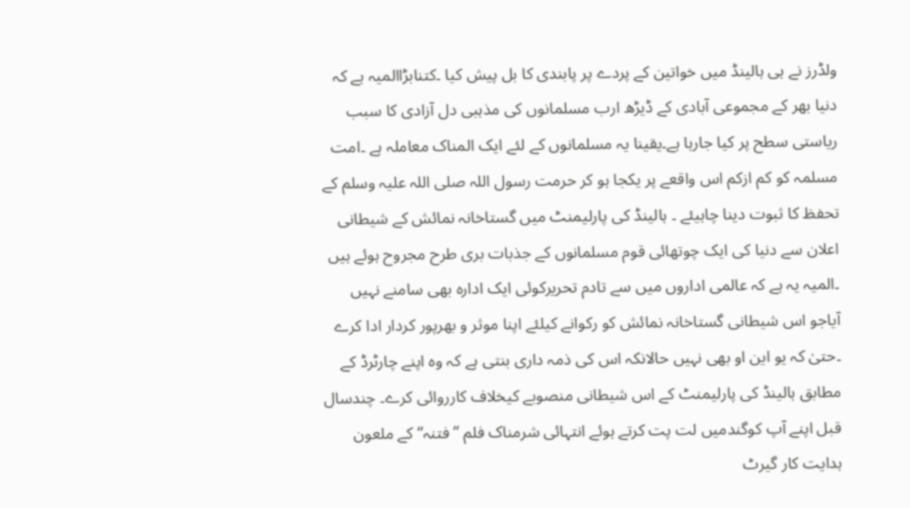ولڈرز نے ہی ہالینڈ میں خواتین کے پردے پر پابندی کا بل پیش کیا ۔کتنابڑاالمیہ ہے کہ دنیا بھر کے مجموعی آبادی کے ڈیڑھ ارب مسلمانوں کی مذہبی دل آزادی کا سبب ریاستی سطح پر کیا جارہا ہے۔یقینا یہ مسلمانوں کے لئے ایک المناک معاملہ ہے ۔امت مسلمہ کو کم ازکم اس واقعے پر یکجا ہو کر حرمت رسول اللہ صلی اللہ علیہ وسلم کے تحفظ کا ثبوت دینا چاہیئے ۔ ہالینڈ کی پارلیمنٹ میں گستاخانہ نمائش کے شیطانی اعلان سے دنیا کی ایک چوتھائی قوم مسلمانوں کے جذبات بری طرح مجروح ہوئے ہیں ۔المیہ یہ ہے کہ عالمی اداروں میں سے تادم تحریرکوئی ایک ادارہ بھی سامنے نہیں آیاجو اس شیطانی گستاخانہ نمائش کو رکوانے کیلئے اپنا موثر و بھرپور کردار ادا کرے ۔حتیٰ کہ یو این او بھی نہیں حالانکہ اس کی ذمہ داری بنتی ہے کہ وہ اپنے چارٹرڈ کے مطابق ہالینڈ کی پارلیمنٹ کے اس شیطانی منصوبے کیخلاف کارروائی کرے۔ چندسال قبل اپنے آپ کوگندمیں لت پت کرتے ہوئے انتہائی شرمناک فلم ’’فتنہ‘‘ کے ملعون ہدایت کار گیرٹ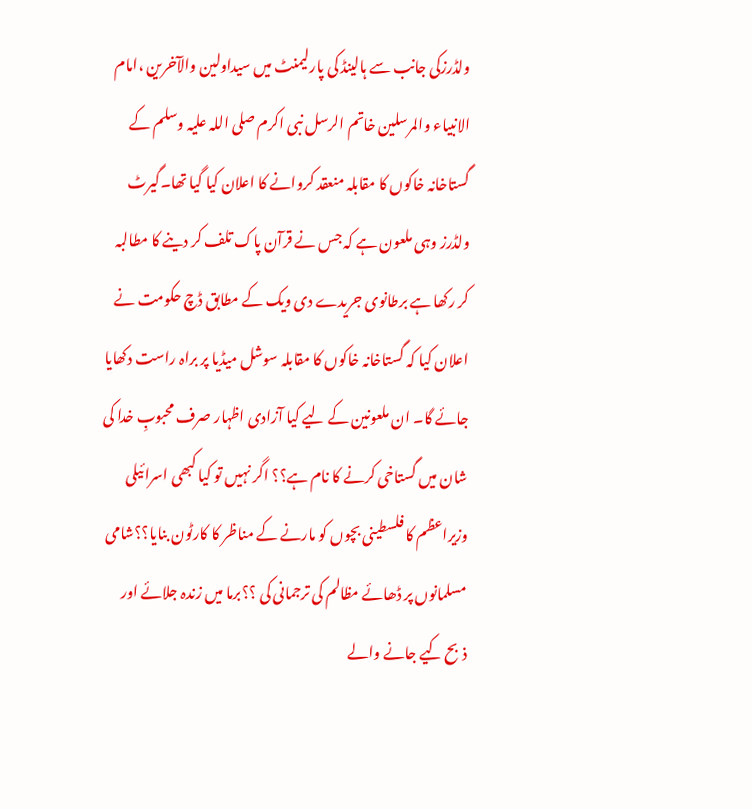ولڈرزکی جانب سے ہالینڈ کی پارلیمنٹ میں سیداولین والآخرین ،امام الانبیاء والمرسلین خاتم الرسل نبی اکرم صلی اللہ علیہ وسلم کے گستاخانہ خاکوں کا مقابلہ منعقد کروانے کا اعلان کیا گیا تھا۔گیرٹ ولڈرز وہی ملعون ہے کہ جس نے قرآن پاک تلف کر دینے کا مطالبہ کر رکھا ہے برطانوی جریدے دی ویک کے مطابق ڈچ حکومت نے اعلان کیا کہ گستاخانہ خاکوں کا مقابلہ سوشل میڈیا پر براہ راست دکھایا جائے گا۔ ان ملعونین کے لیے کیا آزادی اظہار صرف محبوبِ خدا کی شان میں گستاخی کرنے کا نام ہے؟؟ اگر نہیں تو کیا کبھی اسرائیلی وزیراعظم کا فلسطینی بچوں کو مارنے کے مناظر کا کارٹون بنایا؟؟شامی مسلمانوں پر ڈھائے مظالم کی ترجمانی کی ؟؟برما میں زندہ جلائے اور ذبح کیے جانے والے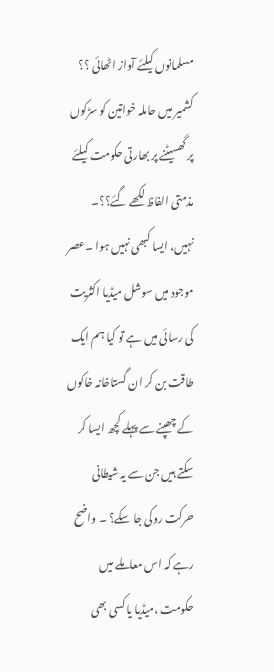مسلمانوں کیلئے آواز اٹھائی ؟؟ کشمیر میں حاملہ خواتین کو سڑکوں پر گھسیٹنے پر بھارتی حکومت کیلئے مذمتی الفاظ لکھے گئے؟؟۔ نہیں، ایسا کبھی نہیں ہوا ۔عصر موجود میں سوشل میڈیا اکثریت کی رسائی میں ہے تو کیا ہم ایک طاقت بن کر ان گستاخانہ خاکوں کے چھپنے سے پہلے کچھ ایسا کر سکتے ہیں جن سے یہ شیطانی حرکت روکی جا سکے؟ ۔ واضح رہے کہ اس معاملے میں حکومت ،میڈیا یا کسی بھی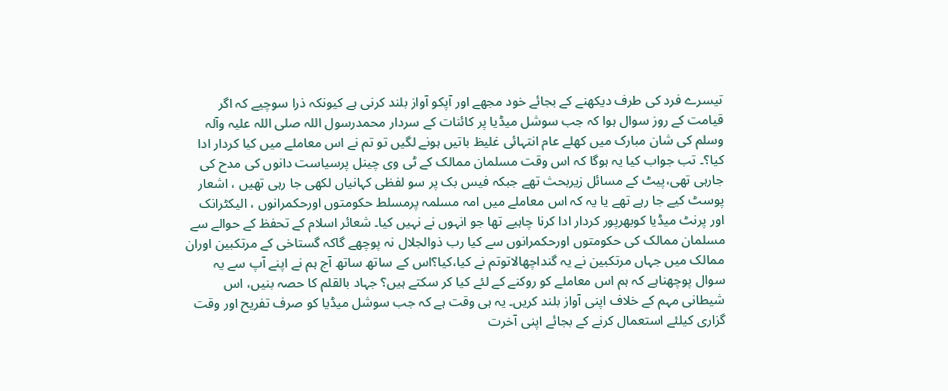تیسرے فرد کی طرف دیکھنے کے بجائے خود مجھے اور آپکو آواز بلند کرنی ہے کیونکہ ذرا سوچیے کہ اگر قیامت کے روز سوال ہوا کہ جب سوشل میڈیا پر کائنات کے سردار محمدرسول اللہ صلی اللہ علیہ وآلہ وسلم کی شان مبارک میں کھلے عام انتہائی غلیظ باتیں ہونے لگیں تو تم نے اس معاملے میں کیا کردار ادا کیا؟۔ تب جواب کیا یہ ہوگا کہ اس وقت مسلمان ممالک کے ٹی وی چینل پرسیاست دانوں کی مدح کی جارہی تھی،پیٹ کے مسائل زیربحث تھے جبکہ فیس بک پر سو لفظی کہانیاں لکھی جا رہی تھیں ، اشعار پوسٹ کیے جا رہے تھے یا یہ کہ اس معاملے میں امہ مسلمہ پرمسلط حکومتوں اورحکمرانوں ، الیکٹرانک اور پرنٹ میڈیا کوبھرپور کردار ادا کرنا چاہیے تھا جو انہوں نے نہیں کیا۔ شعائر اسلام کے تحفظ کے حوالے سے مسلمان ممالک کی حکومتوں اورحکمرانوں سے کیا رب ذوالجلال نہ پوچھے گاکہ گستاخی کے مرتکبین اوران ممالک میں جہاں مرتکبین نے یہ گنداچھالاتوتم نے کیا،کیا؟اس کے ساتھ ساتھ آج ہم نے اپنے آپ سے یہ سوال پوچھناہے کہ ہم اس معاملے کو روکنے کے لئے کیا کر سکتے ہیں؟ جہاد بالقلم کا حصہ بنیں، اس شیطانی مہم کے خلاف اپنی آواز بلند کریں۔ یہ ہی وقت ہے کہ جب سوشل میڈیا کو صرف تفریح اور وقت گزاری کیلئے استعمال کرنے کے بجائے اپنی آخرت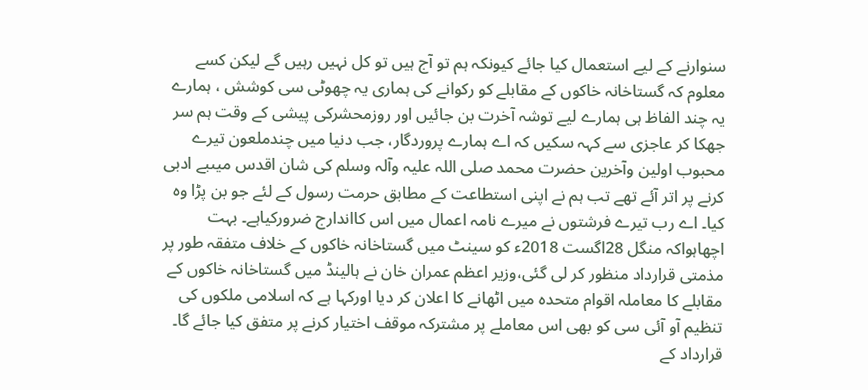سنوارنے کے لیے استعمال کیا جائے کیونکہ ہم تو آج ہیں تو کل نہیں رہیں گے لیکن کسے معلوم کہ گستاخانہ خاکوں کے مقابلے کو رکوانے کی ہماری یہ چھوٹی سی کوشش ، ہمارے یہ چند الفاظ ہی ہمارے لیے توشہ آخرت بن جائیں اور روزمحشرکی پیشی کے وقت ہم سر جھکا کر عاجزی سے کہہ سکیں کہ اے ہمارے پروردگار، جب دنیا میں چندملعون تیرے محبوب اولین وآخرین حضرت محمد صلی اللہ علیہ وآلہ وسلم کی شان اقدس میںبے ادبی کرنے پر اتر آئے تھے تب ہم نے اپنی استطاعت کے مطابق حرمت رسول کے لئے جو بن پڑا وہ کیا۔ اے رب تیرے فرشتوں نے میرے نامہ اعمال میں اس کااندارج ضرورکیاہے۔ بہت اچھاہواکہ منگل 28اگست 2018ء کو سینٹ میں گستاخانہ خاکوں کے خلاف متفقہ طور پر مذمتی قرارداد منظور کر لی گئی،وزیر اعظم عمران خان نے ہالینڈ میں گستاخانہ خاکوں کے مقابلے کا معاملہ اقوام متحدہ میں اٹھانے کا اعلان کر دیا اورکہا ہے کہ اسلامی ملکوں کی تنظیم آو آئی سی کو بھی اس معاملے پر مشترکہ موقف اختیار کرنے پر متفق کیا جائے گا۔ قرارداد کے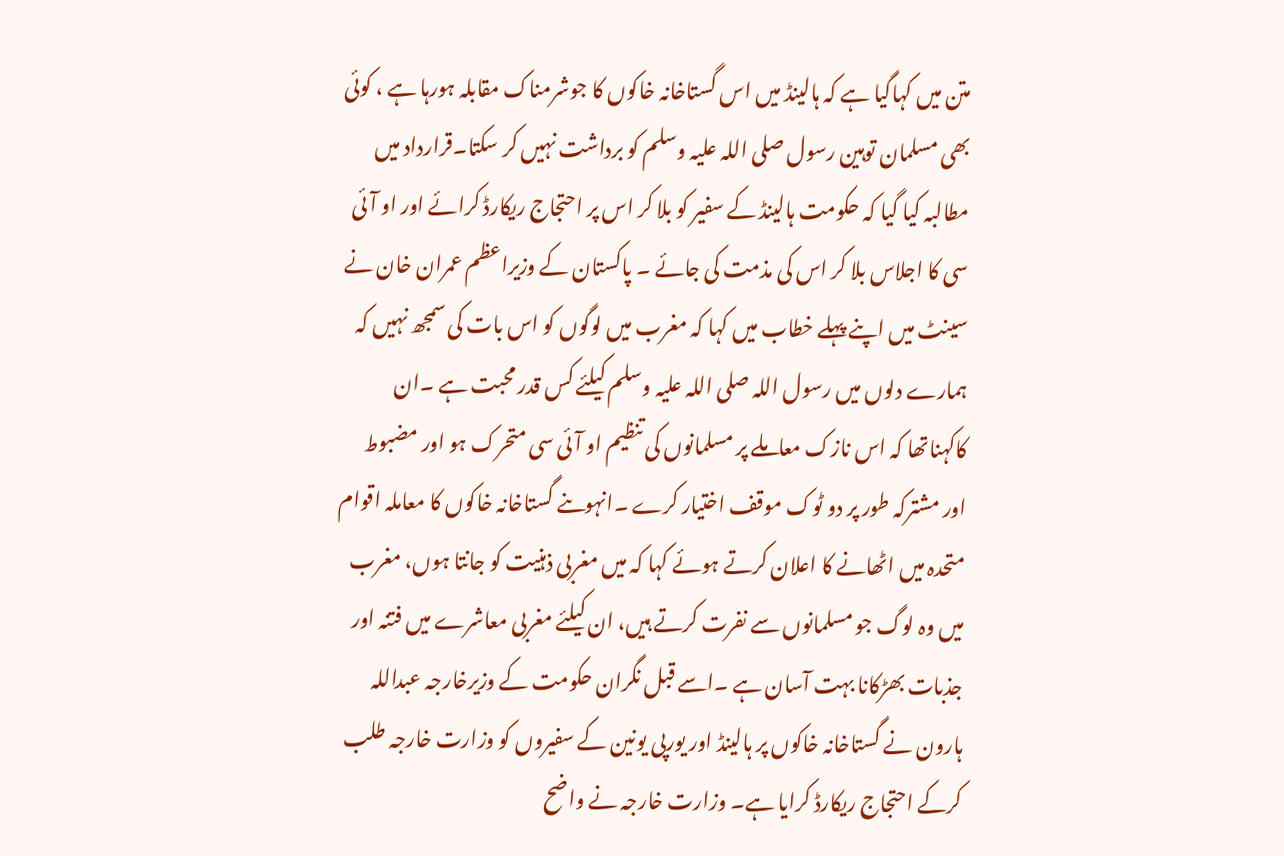متن میں کہاگیا ہے کہ ہالینڈ میں اس گستاخانہ خاکوں کا جوشرمناک مقابلہ ہورہا ہے ، کوئی بھی مسلمان توہین رسول صلی اللہ علیہ وسلم کو برداشت نہیں کر سکتا۔قرارداد میں مطالبہ کیا گیا کہ حکومت ہالینڈ کے سفیر کو بلا کر اس پر احتجاج ریکارڈ کرائے اور او آئی سی کا اجلاس بلا کر اس کی مذمت کی جائے ۔ پاکستان کے وزیراعظم عمران خان نے سینٹ میں اپنے پہلے خطاب میں کہا کہ مغرب میں لوگوں کو اس بات کی سمجھ نہیں کہ ہمارے دلوں میں رسول اللہ صلی اللہ علیہ وسلم کیلئے کس قدر محبت ہے ۔ان کاکہناتھا کہ اس نازک معاملے پر مسلمانوں کی تنظیم او آئی سی متحرک ہو اور مضبوط اور مشترکہ طور پر دو ٹوک موقف اختیار کرے ۔انہوںنے گستاخانہ خاکوں کا معاملہ اقوام متحدہ میں اٹھانے کا اعلان کرتے ہوئے کہا کہ میں مغربی ذہنیت کو جانتا ہوں، مغرب میں وہ لوگ جو مسلمانوں سے نفرت کرتے ہیں، ان کیلئے مغربی معاشرے میں فتنہ اور جذبات بھڑکانا بہت آسان ہے ۔اسے قبل نگران حکومت کے وزیرخارجہ عبداللہ ہارون نے گستاخانہ خاکوں پر ہالینڈ اور یورپی یونین کے سفیروں کو وزارت خارجہ طلب کرکے احتجاج ریکارڈ کرایا ہے۔ وزارت خارجہ نے واضح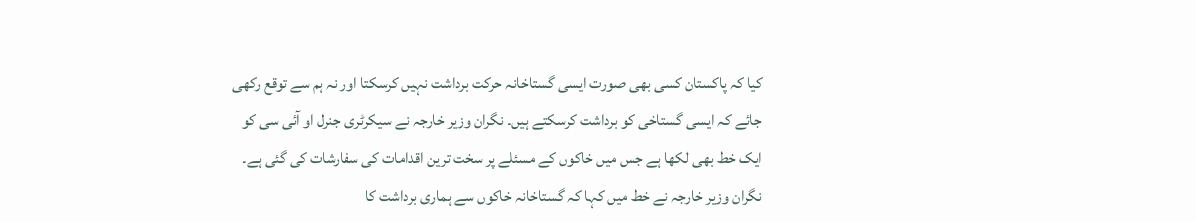کیا کہ پاکستان کسی بھی صورت ایسی گستاخانہ حرکت برداشت نہیں کرسکتا اور نہ ہم سے توقع رکھی جائے کہ ایسی گستاخی کو برداشت کرسکتے ہیں۔ نگران وزیر خارجہ نے سیکرٹری جنرل او آئی سی کو ایک خط بھی لکھا ہے جس میں خاکوں کے مسئلے پر سخت ترین اقدامات کی سفارشات کی گئی ہے۔ نگران وزیر خارجہ نے خط میں کہا کہ گستاخانہ خاکوں سے ہماری برداشت کا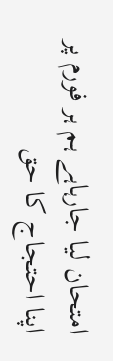امتحان لیا جارہاہے ہم ہر فورم پر اپنا احتجاج کا حق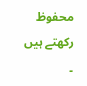محفوظ رکھتے ہیں ۔